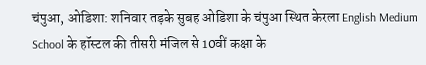चंपुआ, ओडिशा: शनिवार तड़के सुबह ओडिशा के चंपुआ स्थित केरला English Medium School के हॉस्टल की तीसरी मंजिल से 10वीं कक्षा के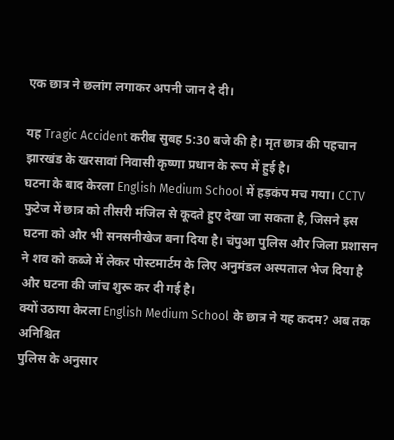एक छात्र ने छलांग लगाकर अपनी जान दे दी।

यह Tragic Accident करीब सुबह 5:30 बजे की है। मृत छात्र की पहचान झारखंड के खरसावां निवासी कृष्णा प्रधान के रूप में हुई है।
घटना के बाद केरला English Medium School में हड़कंप मच गया। CCTV फुटेज में छात्र को तीसरी मंजिल से कूदते हुए देखा जा सकता है, जिसने इस घटना को और भी सनसनीखेज बना दिया है। चंपुआ पुलिस और जिला प्रशासन ने शव को कब्जे में लेकर पोस्टमार्टम के लिए अनुमंडल अस्पताल भेज दिया है और घटना की जांच शुरू कर दी गई है।
क्यों उठाया केरला English Medium School के छात्र ने यह कदम? अब तक अनिश्चित
पुलिस के अनुसार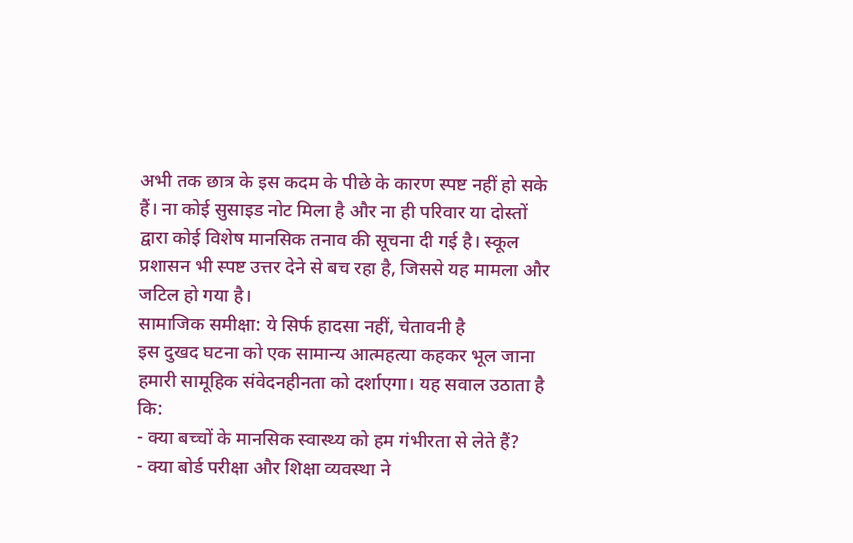अभी तक छात्र के इस कदम के पीछे के कारण स्पष्ट नहीं हो सके हैं। ना कोई सुसाइड नोट मिला है और ना ही परिवार या दोस्तों द्वारा कोई विशेष मानसिक तनाव की सूचना दी गई है। स्कूल प्रशासन भी स्पष्ट उत्तर देने से बच रहा है, जिससे यह मामला और जटिल हो गया है।
सामाजिक समीक्षा: ये सिर्फ हादसा नहीं, चेतावनी है
इस दुखद घटना को एक सामान्य आत्महत्या कहकर भूल जाना हमारी सामूहिक संवेदनहीनता को दर्शाएगा। यह सवाल उठाता है कि:
- क्या बच्चों के मानसिक स्वास्थ्य को हम गंभीरता से लेते हैं?
- क्या बोर्ड परीक्षा और शिक्षा व्यवस्था ने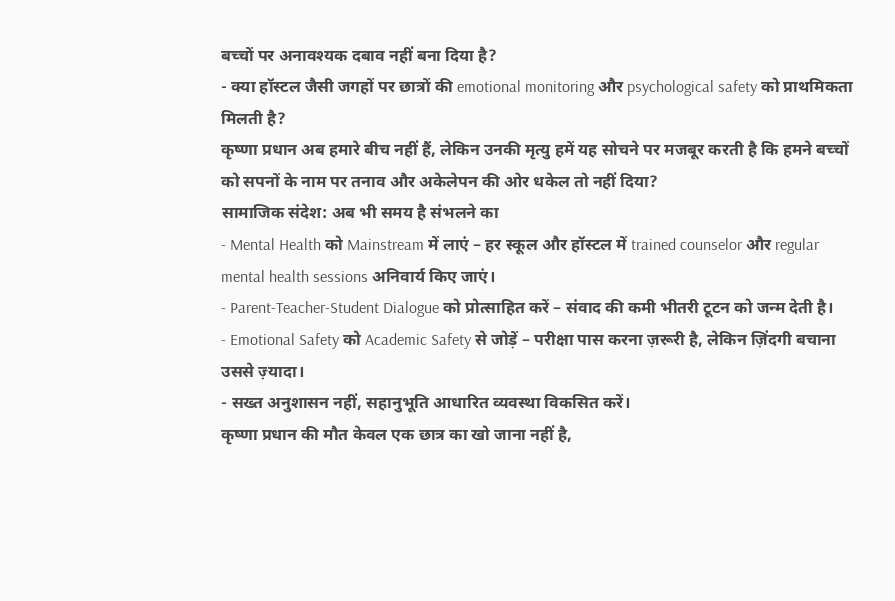बच्चों पर अनावश्यक दबाव नहीं बना दिया है?
- क्या हॉस्टल जैसी जगहों पर छात्रों की emotional monitoring और psychological safety को प्राथमिकता मिलती है?
कृष्णा प्रधान अब हमारे बीच नहीं हैं, लेकिन उनकी मृत्यु हमें यह सोचने पर मजबूर करती है कि हमने बच्चों को सपनों के नाम पर तनाव और अकेलेपन की ओर धकेल तो नहीं दिया?
सामाजिक संदेश: अब भी समय है संभलने का
- Mental Health को Mainstream में लाएं – हर स्कूल और हॉस्टल में trained counselor और regular mental health sessions अनिवार्य किए जाएं।
- Parent-Teacher-Student Dialogue को प्रोत्साहित करें – संवाद की कमी भीतरी टूटन को जन्म देती है।
- Emotional Safety को Academic Safety से जोड़ें – परीक्षा पास करना ज़रूरी है, लेकिन ज़िंदगी बचाना उससे ज़्यादा।
- सख्त अनुशासन नहीं, सहानुभूति आधारित व्यवस्था विकसित करें।
कृष्णा प्रधान की मौत केवल एक छात्र का खो जाना नहीं है,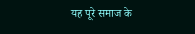यह पूरे समाज के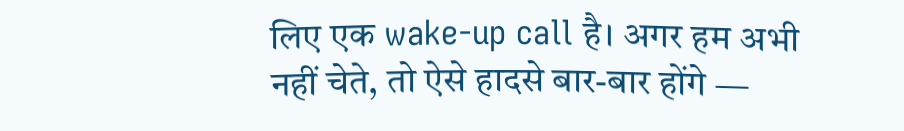लिए एक wake-up call है। अगर हम अभी नहीं चेते, तो ऐसे हादसे बार-बार होंगे —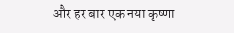और हर बार एक नया कृष्णा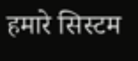हमारे सिस्टम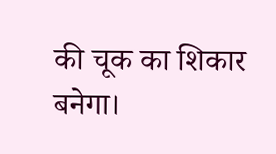की चूक का शिकार बनेगा।